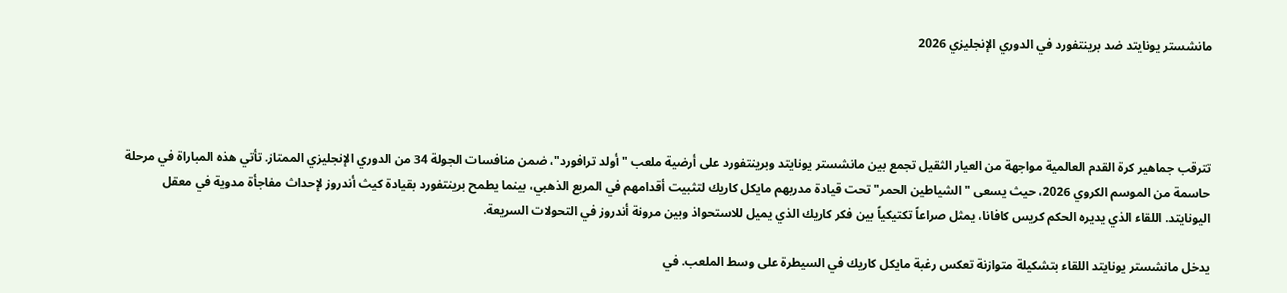مانشستر يونايتد ضد برينتفورد في الدوري الإنجليزي 2026




تترقب جماهير كرة القدم العالمية مواجهة من العيار الثقيل تجمع بين مانشستر يونايتد وبرينتفورد على أرضية ملعب "أولد ترافورد"، ضمن منافسات الجولة 34 من الدوري الإنجليزي الممتاز. تأتي هذه المباراة في مرحلة حاسمة من الموسم الكروي 2026، حيث يسعى "الشياطين الحمر" تحت قيادة مدربهم مايكل كاريك لتثبيت أقدامهم في المربع الذهبي، بينما يطمح برينتفورد بقيادة كيث أندروز لإحداث مفاجأة مدوية في معقل اليونايتد. اللقاء الذي يديره الحكم كريس كافانا، يمثل صراعاً تكتيكياً بين فكر كاريك الذي يميل للاستحواذ وبين مرونة أندروز في التحولات السريعة.

يدخل مانشستر يونايتد اللقاء بتشكيلة متوازنة تعكس رغبة مايكل كاريك في السيطرة على وسط الملعب. في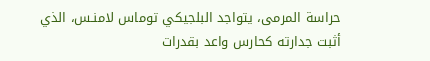حراسة المرمى، يتواجد البلجيكي توماس لامنـس، الذي أثبت جدارته كحارس واعد بقدرات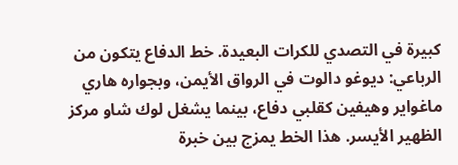كبيرة في التصدي للكرات البعيدة. خط الدفاع يتكون من الرباعي: ديوغو دالوت في الرواق الأيمن، وبجواره هاري ماغواير وهيفين كقلبي دفاع، بينما يشغل لوك شاو مركز الظهير الأيسر. هذا الخط يمزج بين خبرة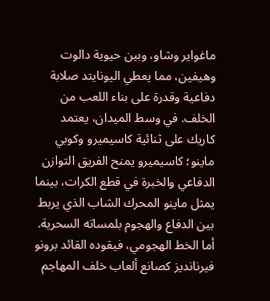ماغواير وشاو، وبين حيوية دالوت وهيفين، مما يعطي اليونايتد صلابة دفاعية وقدرة على بناء اللعب من الخلف. في وسط الميدان، يعتمد كاريك على ثنائية كاسيميرو وكوبي ماينو؛ كاسيميرو يمنح الفريق التوازن الدفاعي والخبرة في قطع الكرات، بينما يمثل ماينو المحرك الشاب الذي يربط بين الدفاع والهجوم بلمساته السحرية. أما الخط الهجومي، فيقوده القائد برونو فيرنانديز كصانع ألعاب خلف المهاجم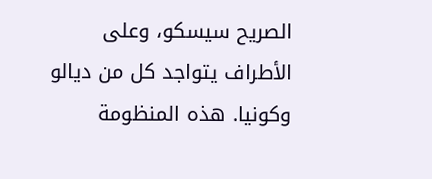الصريح سيسكو، وعلى الأطراف يتواجد كل من ديالو وكونيا. هذه المنظومة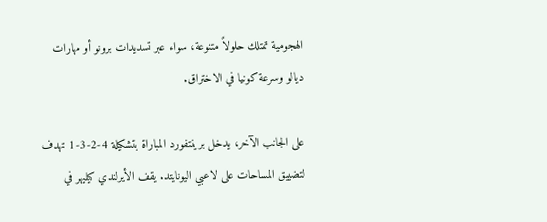الهجومية تمتلك حلولاً متنوعة، سواء عبر تسديدات برونو أو مهارات ديالو وسرعة كونيا في الاختراق.

على الجانب الآخر، يدخل برينتفورد المباراة بتشكيلة 4-2-3-1 تهدف لتضييق المساحات على لاعبي اليونايتد. يقف الأيرلندي كيليهر في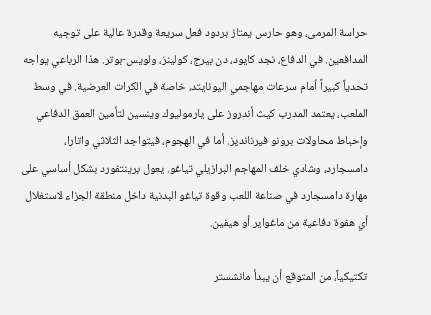حراسة المرمى، وهو حارس يمتاز بردود فعل سريعة وقدرة عالية على توجيه المدافعين. في الدفاع، نجد كايود، دن بيرج، كولينز، ولويس-بوتر. هذا الرباعي يواجه تحدياً كبيراً أمام سرعات مهاجمي اليونايتد، خاصة في الكرات العرضية. في وسط الملعب، يعتمد المدرب كيث أندروز على يارموليوك وينسين لتأمين العمق الدفاعي وإحباط محاولات برونو فيرنانديز. أما في الهجوم، فيتواجد الثلاثي واتارا، دامسجارد، وشادي خلف المهاجم البرازيلي تياغو. يعول برينتفورد بشكل أساسي على مهارة دامسجارد في صناعة اللعب وقوة تياغو البدنية داخل منطقة الجزاء لاستغلال أي هفوة دفاعية من ماغواير أو هيفين.

تكتيكياً، من المتوقع أن يبدأ مانشستر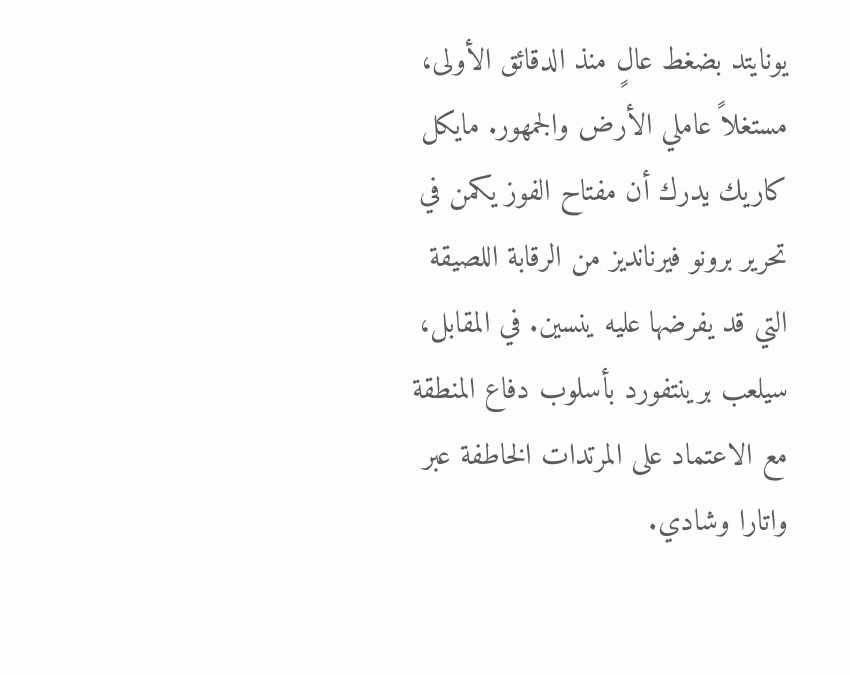يونايتد بضغط عالٍ منذ الدقائق الأولى، مستغلاً عاملي الأرض والجمهور. مايكل كاريك يدرك أن مفتاح الفوز يكمن في تحرير برونو فيرنانديز من الرقابة اللصيقة التي قد يفرضها عليه ينسين. في المقابل، سيلعب برينتفورد بأسلوب دفاع المنطقة مع الاعتماد على المرتدات الخاطفة عبر واتارا وشادي.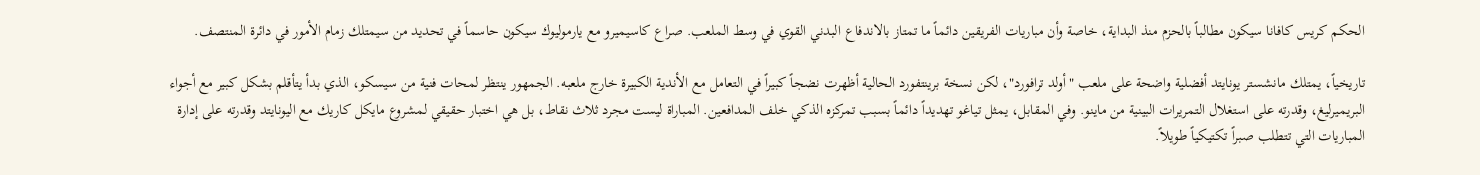الحكم كريس كافانا سيكون مطالباً بالحزم منذ البداية، خاصة وأن مباريات الفريقين دائماً ما تمتاز بالاندفاع البدني القوي في وسط الملعب. صراع كاسيميرو مع يارموليوك سيكون حاسماً في تحديد من سيمتلك زمام الأمور في دائرة المنتصف.

تاريخياً، يمتلك مانشستر يونايتد أفضلية واضحة على ملعب "أولد ترافورد"، لكن نسخة برينتفورد الحالية أظهرت نضجاً كبيراً في التعامل مع الأندية الكبيرة خارج ملعبه. الجمهور ينتظر لمحات فنية من سيسكو، الذي بدأ يتأقلم بشكل كبير مع أجواء البريميرليغ، وقدرته على استغلال التمريرات البينية من ماينو. وفي المقابل، يمثل تياغو تهديداً دائماً بسبب تمركزه الذكي خلف المدافعين. المباراة ليست مجرد ثلاث نقاط، بل هي اختبار حقيقي لمشروع مايكل كاريك مع اليونايتد وقدرته على إدارة المباريات التي تتطلب صبراً تكتيكياً طويلاً.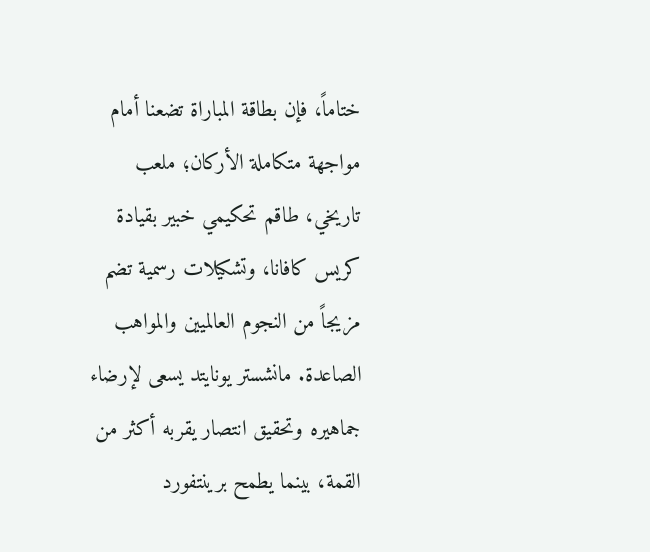ختاماً، فإن بطاقة المباراة تضعنا أمام مواجهة متكاملة الأركان؛ ملعب تاريخي، طاقم تحكيمي خبير بقيادة كريس كافانا، وتشكيلات رسمية تضم مزيجاً من النجوم العالميين والمواهب الصاعدة. مانشستر يونايتد يسعى لإرضاء جماهيره وتحقيق انتصار يقربه أكثر من القمة، بينما يطمح برينتفورد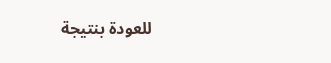للعودة بنتيجة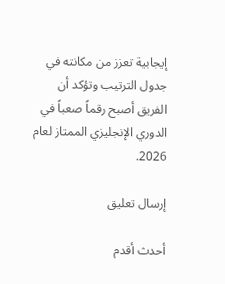إيجابية تعزز من مكانته في جدول الترتيب وتؤكد أن الفريق أصبح رقماً صعباً في الدوري الإنجليزي الممتاز لعام 2026.

إرسال تعليق

أحدث أقدم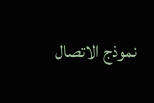نموذج الاتصال